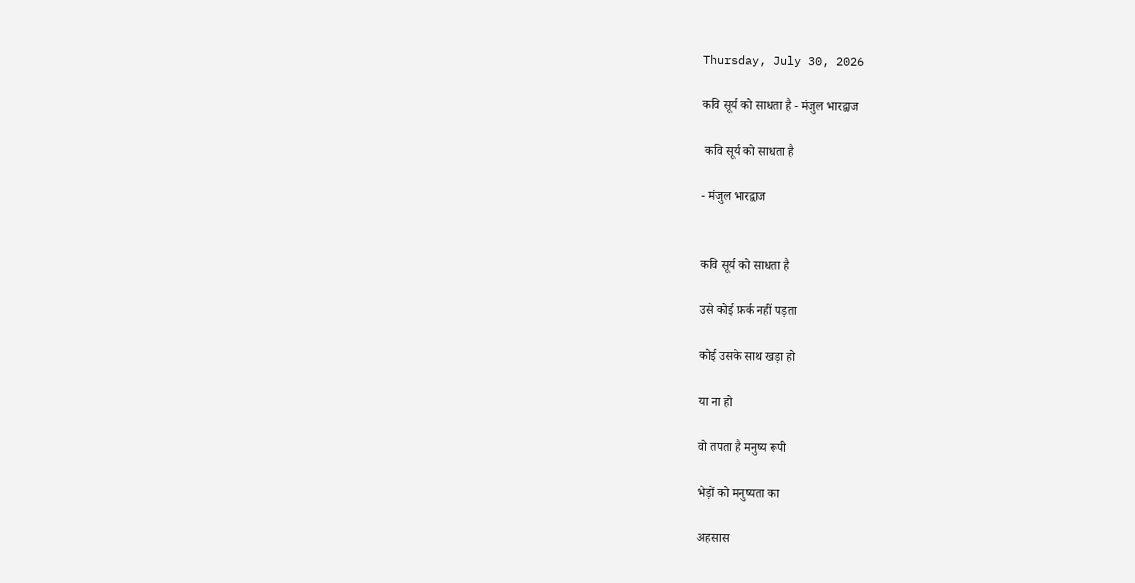Thursday, July 30, 2026

कवि सूर्य को साधता है - मंजुल भारद्वाज

 कवि सूर्य को साधता है

- मंजुल भारद्वाज


कवि सूर्य को साधता है

उसे कोई फ़र्क नहीं पड़ता

कोई उसके साथ खड़ा हो

या ना हो

वो तपता है मनुष्य रूपी

भेड़ों को मनुष्यता का

अहसास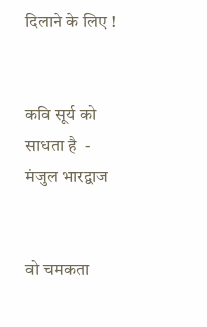दिलाने के लिए !


कवि सूर्य को साधता है  - मंजुल भारद्वाज


वो चमकता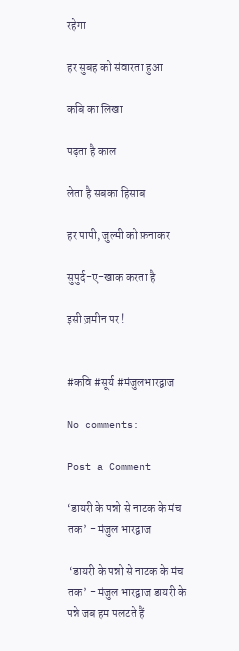रहेगा

हर सुबह को संवारता हुआ

कबि का लिखा

पढ़ता है काल

लेता है सबका हिसाब

हर पापी, जुल्मी को फ़नाकर

सुपुर्द-ए-खाक करता है

इसी ज़मीन पर !


#कवि #सूर्य #मंजुलभारद्वाज

No comments:

Post a Comment

‘डायरी के पन्नो से नाटक के मंच तक’ - मंजुल भारद्वाज

 ‘डायरी के पन्नो से नाटक के मंच तक’ - मंजुल भारद्वाज डायरी के पन्ने जब हम पलटते हैं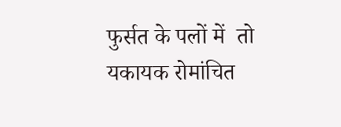फुर्सत के पलों में  तो यकायक रोमांचित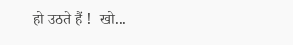हो उठते हैं !  खो...